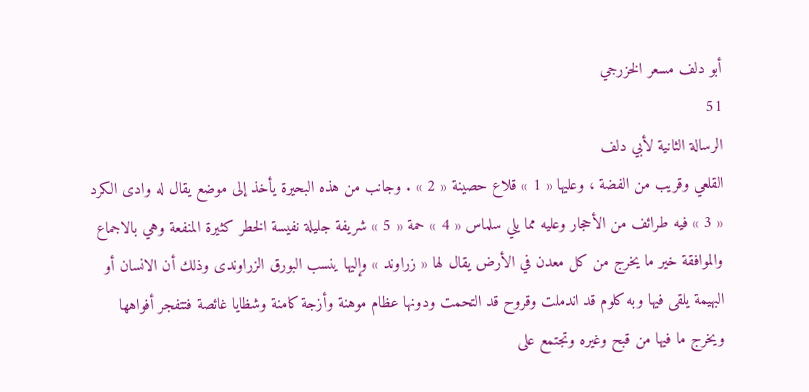أبو دلف مسعر الخزرجي
51
الرسالة الثانية لأبي دلف
القلعي وقريب من الفضة ، وعليها « 1 » قلاع حصينة « 2 » . وجانب من هذه البحيرة يأخذ إلى موضع يقال له وادى الكرد « 3 » فيه طرائف من الأحجار وعليه مما يلي سلماس « 4 » حمة « 5 » شريفة جليلة نفيسة الخطر كثيرة المنفعة وهي بالاجماع والموافقة خير ما يخرج من كل معدن في الأرض يقال لها « زراوند » وإليها ينسب البورق الزراوندى وذلك أن الانسان أو البهيمة يلقى فيها وبه كلوم قد اندملت وقروح قد التحمت ودونها عظام موهنة وأزجة كامنة وشظايا غائصة فتتفجر أفواهها ويخرج ما فيها من قبح وغيره وتجتمع على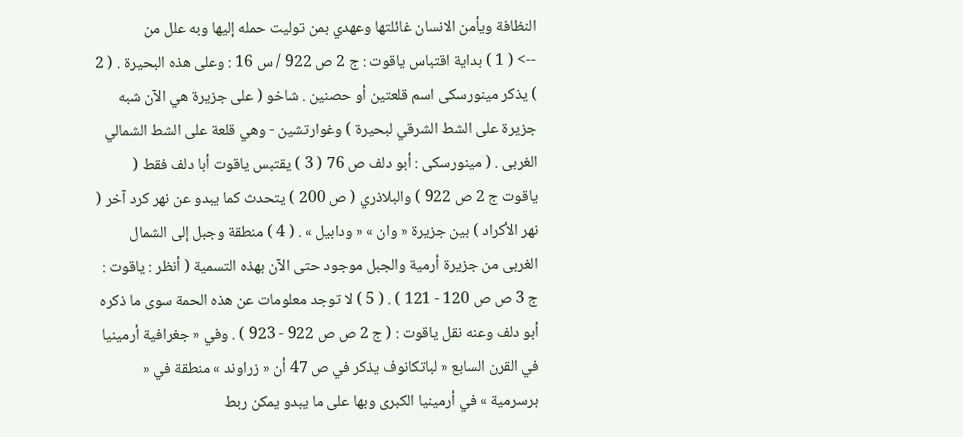النظافة ويأمن الانسان غائلتها وعهدي بمن توليت حمله إليها وبه علل من
--> ( 1 ) بداية اقتباس ياقوت : ج 2 ص 922 / س 16 : وعلى هذه البحيرة . ( 2 ) يذكر مينورسكى اسم قلعتين أو حصنين . شاخو ( على جزيرة هي الآن شبه جزيرة على الشط الشرقي لبحيرة ) وغوارتشين - وهي قلعة على الشط الشمالي الغربى . ( مينورسكى : أبو دلف ص 76 ( 3 ) يقتبس ياقوت أبا دلف فقط ( ياقوت ج 2 ص 922 ) والبلاذري ( ص 200 ) يتحدث كما يبدو عن نهر كرد آخر ( نهر الأكراد ) بين جزيرة « وان » « ودابيل » . ( 4 ) منطقة وجبل إلى الشمال الغربى من جزيرة أرمية والجبل موجود حتى الآن بهذه التسمية ( أنظر : ياقوت : ج 3 ص ص 120 - 121 ) . ( 5 ) لا توجد معلومات عن هذه الحمة سوى ما ذكره أبو دلف وعنه نقل ياقوت : ( ج 2 ص ص 922 - 923 ) . وفي « جغرافية أرمينيا في القرن السابع « لباتكانوف يذكر في ص 47 أن « زراوند » منطقة في « برسرمية » في أرمينيا الكبرى وبها على ما يبدو يمكن ربط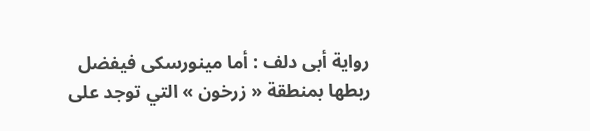رواية أبى دلف : أما مينورسكى فيفضل ربطها بمنطقة « زرخون » التي توجد على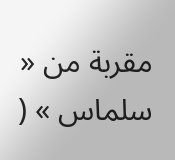مقربة من « سلماس » (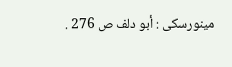مينورسكى : أبو دلف ص 276 .